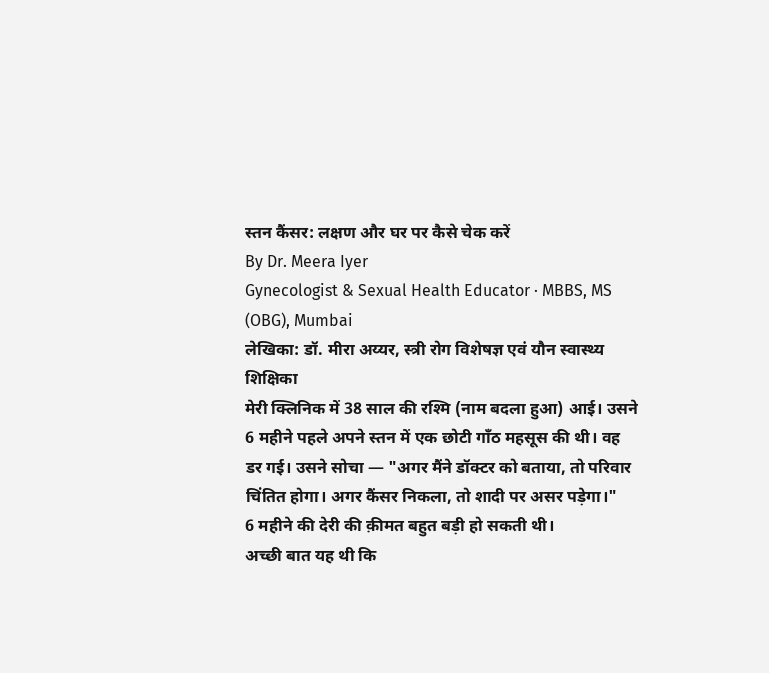स्तन कैंसर: लक्षण और घर पर कैसे चेक करें
By Dr. Meera Iyer
Gynecologist & Sexual Health Educator · MBBS, MS (OBG), Mumbai
लेखिका: डॉ. मीरा अय्यर, स्त्री रोग विशेषज्ञ एवं यौन स्वास्थ्य शिक्षिका
मेरी क्लिनिक में 38 साल की रश्मि (नाम बदला हुआ) आई। उसने 6 महीने पहले अपने स्तन में एक छोटी गाँठ महसूस की थी। वह डर गई। उसने सोचा — "अगर मैंने डॉक्टर को बताया, तो परिवार चिंतित होगा। अगर कैंसर निकला, तो शादी पर असर पड़ेगा।"
6 महीने की देरी की क़ीमत बहुत बड़ी हो सकती थी।
अच्छी बात यह थी कि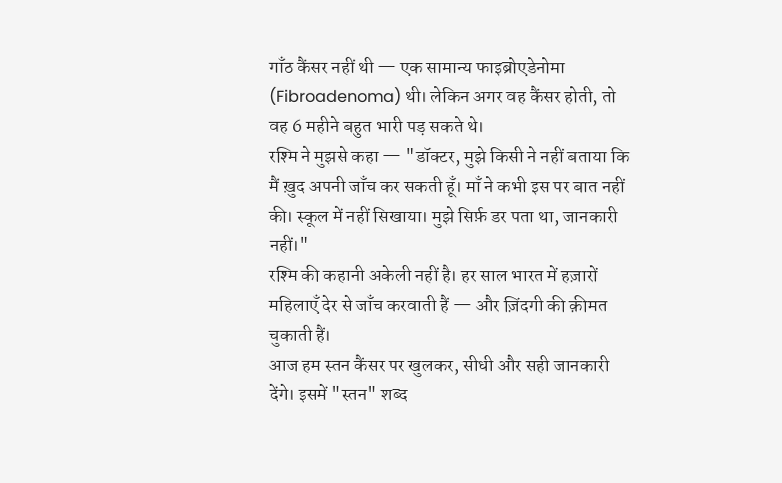गाँठ कैंसर नहीं थी — एक सामान्य फाइब्रोएडेनोमा (Fibroadenoma) थी। लेकिन अगर वह कैंसर होती, तो वह 6 महीने बहुत भारी पड़ सकते थे।
रश्मि ने मुझसे कहा — "डॉक्टर, मुझे किसी ने नहीं बताया कि मैं ख़ुद अपनी जाँच कर सकती हूँ। माँ ने कभी इस पर बात नहीं की। स्कूल में नहीं सिखाया। मुझे सिर्फ़ डर पता था, जानकारी नहीं।"
रश्मि की कहानी अकेली नहीं है। हर साल भारत में हज़ारों महिलाएँ देर से जाँच करवाती हैं — और ज़िंदगी की क़ीमत चुकाती हैं।
आज हम स्तन कैंसर पर खुलकर, सीधी और सही जानकारी देंगे। इसमें "स्तन" शब्द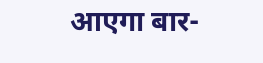आएगा बार-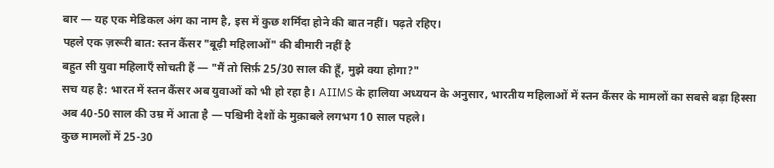बार — यह एक मेडिकल अंग का नाम है, इस में कुछ शर्मिंदा होने की बात नहीं। पढ़ते रहिए।
पहले एक ज़रूरी बात: स्तन कैंसर "बूढ़ी महिलाओं" की बीमारी नहीं है
बहुत सी युवा महिलाएँ सोचती हैं — "मैं तो सिर्फ़ 25/30 साल की हूँ, मुझे क्या होगा?"
सच यह है: भारत में स्तन कैंसर अब युवाओं को भी हो रहा है। AIIMS के हालिया अध्ययन के अनुसार, भारतीय महिलाओं में स्तन कैंसर के मामलों का सबसे बड़ा हिस्सा अब 40-50 साल की उम्र में आता है — पश्चिमी देशों के मुक़ाबले लगभग 10 साल पहले।
कुछ मामलों में 25-30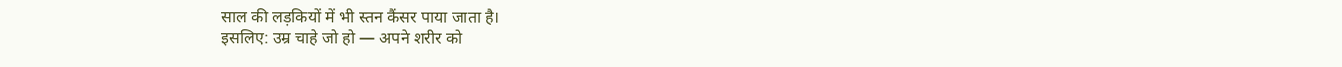साल की लड़कियों में भी स्तन कैंसर पाया जाता है।
इसलिए: उम्र चाहे जो हो — अपने शरीर को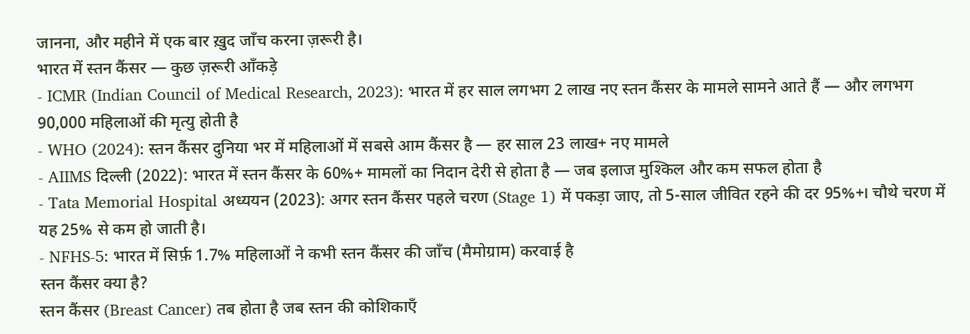जानना, और महीने में एक बार ख़ुद जाँच करना ज़रूरी है।
भारत में स्तन कैंसर — कुछ ज़रूरी आँकड़े
- ICMR (Indian Council of Medical Research, 2023): भारत में हर साल लगभग 2 लाख नए स्तन कैंसर के मामले सामने आते हैं — और लगभग 90,000 महिलाओं की मृत्यु होती है
- WHO (2024): स्तन कैंसर दुनिया भर में महिलाओं में सबसे आम कैंसर है — हर साल 23 लाख+ नए मामले
- AIIMS दिल्ली (2022): भारत में स्तन कैंसर के 60%+ मामलों का निदान देरी से होता है — जब इलाज मुश्किल और कम सफल होता है
- Tata Memorial Hospital अध्ययन (2023): अगर स्तन कैंसर पहले चरण (Stage 1) में पकड़ा जाए, तो 5-साल जीवित रहने की दर 95%+। चौथे चरण में यह 25% से कम हो जाती है।
- NFHS-5: भारत में सिर्फ़ 1.7% महिलाओं ने कभी स्तन कैंसर की जाँच (मैमोग्राम) करवाई है
स्तन कैंसर क्या है?
स्तन कैंसर (Breast Cancer) तब होता है जब स्तन की कोशिकाएँ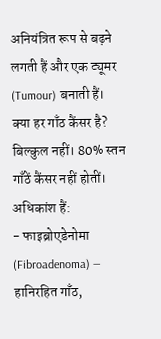अनियंत्रित रूप से बढ़ने लगती हैं और एक ट्यूमर (Tumour) बनाती हैं।
क्या हर गाँठ कैंसर है?
बिल्कुल नहीं। 80% स्तन गाँठें कैंसर नहीं होतीं। अधिकांश हैं:
- फाइब्रोएडेनोमा (Fibroadenoma) — हानिरहित गाँठ,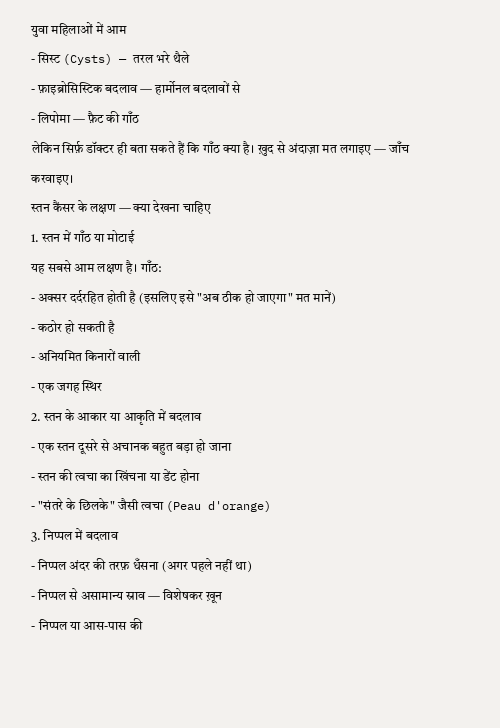युवा महिलाओं में आम
- सिस्ट (Cysts) — तरल भरे थैले
- फ़ाइब्रोसिस्टिक बदलाव — हार्मोनल बदलावों से
- लिपोमा — फ़ैट की गाँठ
लेकिन सिर्फ़ डॉक्टर ही बता सकते हैं कि गाँठ क्या है। ख़ुद से अंदाज़ा मत लगाइए — जाँच करवाइए।
स्तन कैंसर के लक्षण — क्या देखना चाहिए
1. स्तन में गाँठ या मोटाई
यह सबसे आम लक्षण है। गाँठ:
- अक्सर दर्दरहित होती है (इसलिए इसे "अब ठीक हो जाएगा" मत मानें)
- कठोर हो सकती है
- अनियमित किनारों वाली
- एक जगह स्थिर
2. स्तन के आकार या आकृति में बदलाव
- एक स्तन दूसरे से अचानक बहुत बड़ा हो जाना
- स्तन की त्वचा का खिंचना या डेंट होना
- "संतरे के छिलके" जैसी त्वचा (Peau d'orange)
3. निप्पल में बदलाव
- निप्पल अंदर की तरफ़ धँसना (अगर पहले नहीं था)
- निप्पल से असामान्य स्राव — विशेषकर ख़ून
- निप्पल या आस-पास की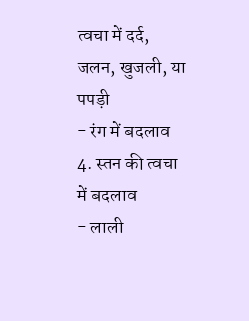त्वचा में दर्द, जलन, खुजली, या पपड़ी
- रंग में बदलाव
4. स्तन की त्वचा में बदलाव
- लाली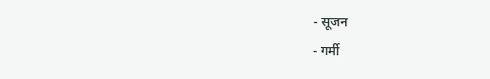- सूजन
- गर्मी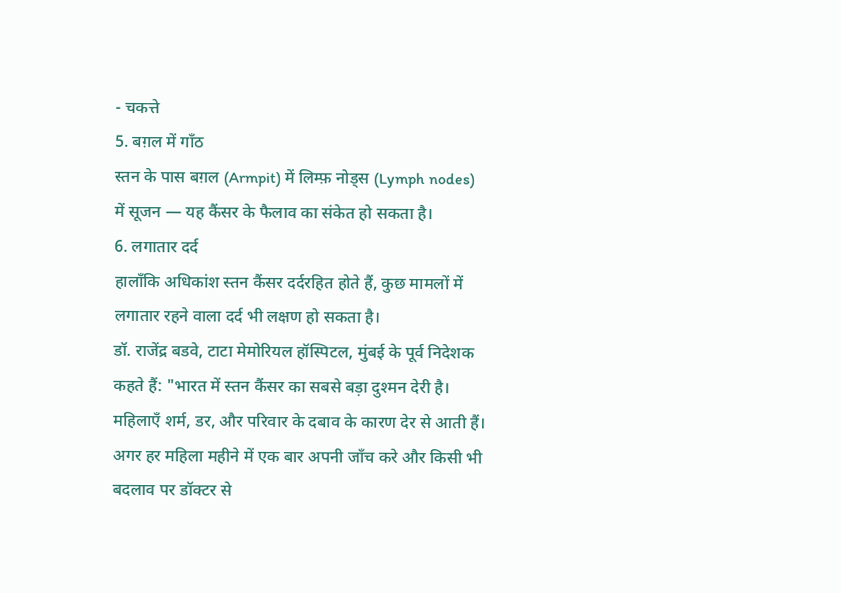- चकत्ते
5. बग़ल में गाँठ
स्तन के पास बग़ल (Armpit) में लिम्फ़ नोड्स (Lymph nodes) में सूजन — यह कैंसर के फैलाव का संकेत हो सकता है।
6. लगातार दर्द
हालाँकि अधिकांश स्तन कैंसर दर्दरहित होते हैं, कुछ मामलों में लगातार रहने वाला दर्द भी लक्षण हो सकता है।
डॉ. राजेंद्र बडवे, टाटा मेमोरियल हॉस्पिटल, मुंबई के पूर्व निदेशक कहते हैं: "भारत में स्तन कैंसर का सबसे बड़ा दुश्मन देरी है। महिलाएँ शर्म, डर, और परिवार के दबाव के कारण देर से आती हैं। अगर हर महिला महीने में एक बार अपनी जाँच करे और किसी भी बदलाव पर डॉक्टर से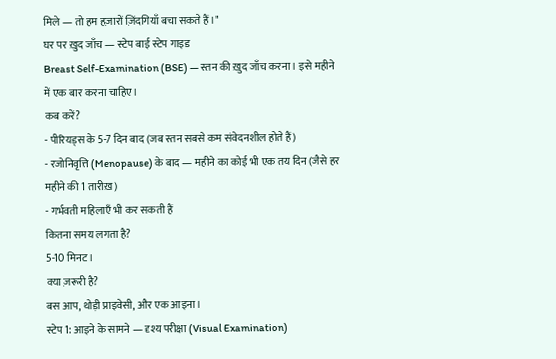मिले — तो हम हज़ारों ज़िंदगियाँ बचा सकते हैं।"
घर पर ख़ुद जाँच — स्टेप बाई स्टेप गाइड
Breast Self-Examination (BSE) — स्तन की ख़ुद जाँच करना। इसे महीने में एक बार करना चाहिए।
कब करें?
- पीरियड्स के 5-7 दिन बाद (जब स्तन सबसे कम संवेदनशील होते हैं)
- रजोनिवृत्ति (Menopause) के बाद — महीने का कोई भी एक तय दिन (जैसे हर महीने की 1 तारीख़)
- गर्भवती महिलाएँ भी कर सकती हैं
कितना समय लगता है?
5-10 मिनट।
क्या ज़रूरी है?
बस आप, थोड़ी प्राइवेसी, और एक आइना।
स्टेप 1: आइने के सामने — दृश्य परीक्षा (Visual Examination)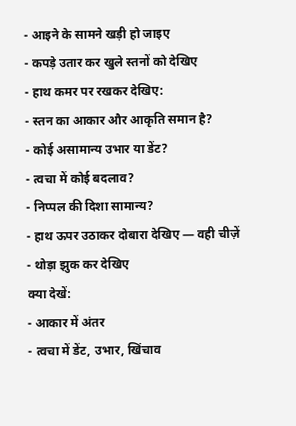- आइने के सामने खड़ी हो जाइए
- कपड़े उतार कर खुले स्तनों को देखिए
- हाथ कमर पर रखकर देखिए:
- स्तन का आकार और आकृति समान है?
- कोई असामान्य उभार या डेंट?
- त्वचा में कोई बदलाव?
- निप्पल की दिशा सामान्य?
- हाथ ऊपर उठाकर दोबारा देखिए — वही चीज़ें
- थोड़ा झुक कर देखिए
क्या देखें:
- आकार में अंतर
- त्वचा में डेंट, उभार, खिंचाव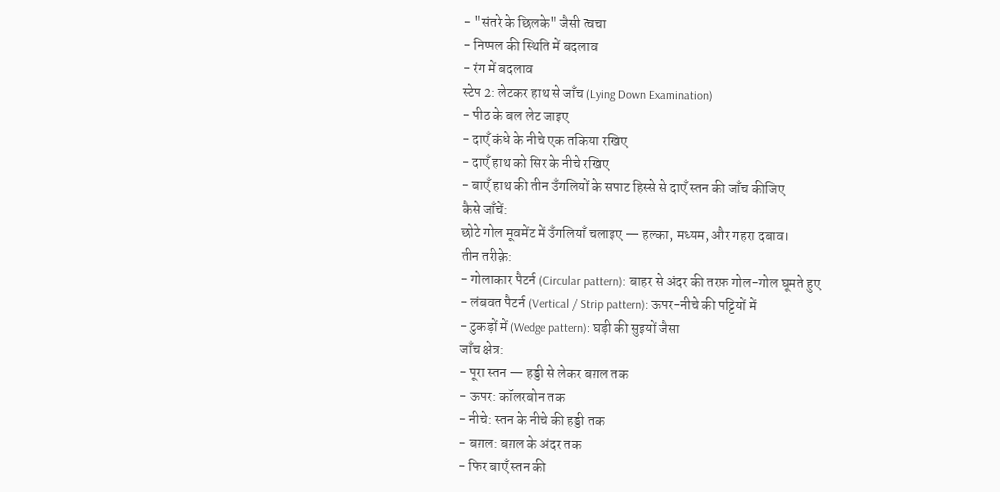- "संतरे के छिलके" जैसी त्वचा
- निप्पल की स्थिति में बदलाव
- रंग में बदलाव
स्टेप 2: लेटकर हाथ से जाँच (Lying Down Examination)
- पीठ के बल लेट जाइए
- दाएँ कंधे के नीचे एक तकिया रखिए
- दाएँ हाथ को सिर के नीचे रखिए
- बाएँ हाथ की तीन उँगलियों के सपाट हिस्से से दाएँ स्तन की जाँच कीजिए
कैसे जाँचें:
छोटे गोल मूवमेंट में उँगलियाँ चलाइए — हल्का, मध्यम, और गहरा दबाव।
तीन तरीक़े:
- गोलाकार पैटर्न (Circular pattern): बाहर से अंदर की तरफ़ गोल-गोल घूमते हुए
- लंबवत पैटर्न (Vertical / Strip pattern): ऊपर-नीचे की पट्टियों में
- टुकड़ों में (Wedge pattern): घड़ी की सुइयों जैसा
जाँच क्षेत्र:
- पूरा स्तन — हड्डी से लेकर बग़ल तक
- ऊपर: कॉलरबोन तक
- नीचे: स्तन के नीचे की हड्डी तक
- बग़ल: बग़ल के अंदर तक
- फिर बाएँ स्तन की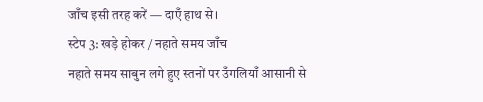जाँच इसी तरह करें — दाएँ हाथ से।
स्टेप 3: खड़े होकर / नहाते समय जाँच
नहाते समय साबुन लगे हुए स्तनों पर उँगलियाँ आसानी से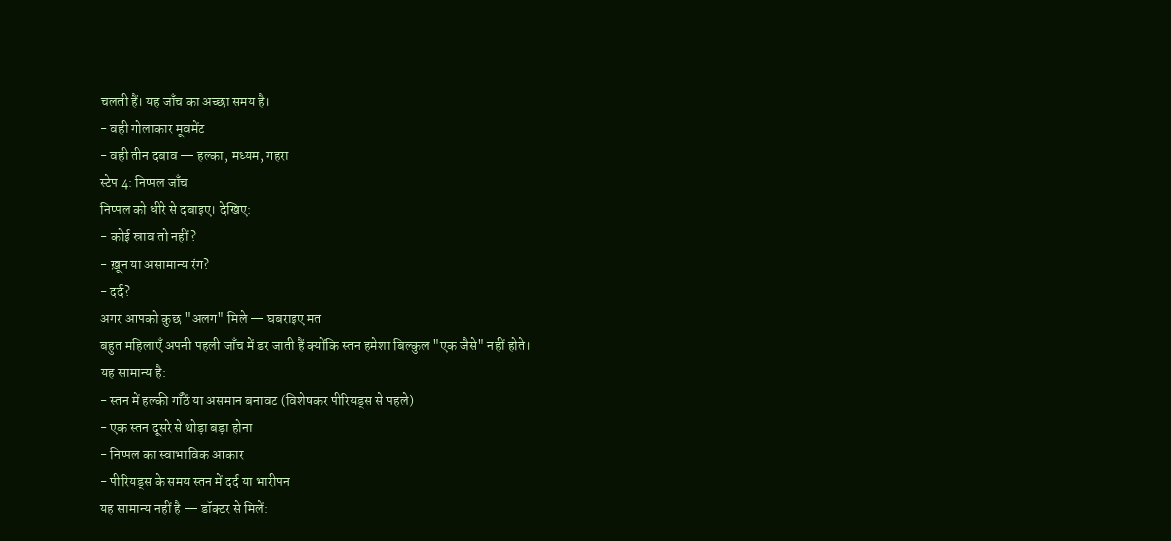चलती हैं। यह जाँच का अच्छा समय है।
- वही गोलाकार मूवमेंट
- वही तीन दबाव — हल्का, मध्यम, गहरा
स्टेप 4: निप्पल जाँच
निप्पल को धीरे से दबाइए। देखिए:
- कोई स्राव तो नहीं?
- ख़ून या असामान्य रंग?
- दर्द?
अगर आपको कुछ "अलग" मिले — घबराइए मत
बहुत महिलाएँ अपनी पहली जाँच में डर जाती हैं क्योंकि स्तन हमेशा बिल्कुल "एक जैसे" नहीं होते।
यह सामान्य है:
- स्तन में हल्की गाँठें या असमान बनावट (विशेषकर पीरियड्स से पहले)
- एक स्तन दूसरे से थोड़ा बड़ा होना
- निप्पल का स्वाभाविक आकार
- पीरियड्स के समय स्तन में दर्द या भारीपन
यह सामान्य नहीं है — डॉक्टर से मिलें: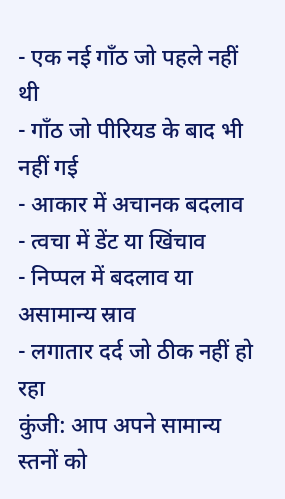- एक नई गाँठ जो पहले नहीं थी
- गाँठ जो पीरियड के बाद भी नहीं गई
- आकार में अचानक बदलाव
- त्वचा में डेंट या खिंचाव
- निप्पल में बदलाव या असामान्य स्राव
- लगातार दर्द जो ठीक नहीं हो रहा
कुंजी: आप अपने सामान्य स्तनों को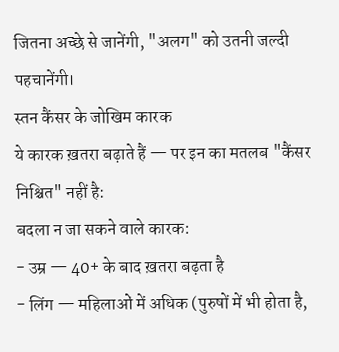जितना अच्छे से जानेंगी, "अलग" को उतनी जल्दी पहचानेंगी।
स्तन कैंसर के जोखिम कारक
ये कारक ख़तरा बढ़ाते हैं — पर इन का मतलब "कैंसर निश्चित" नहीं है:
बदला न जा सकने वाले कारक:
- उम्र — 40+ के बाद ख़तरा बढ़ता है
- लिंग — महिलाओं में अधिक (पुरुषों में भी होता है,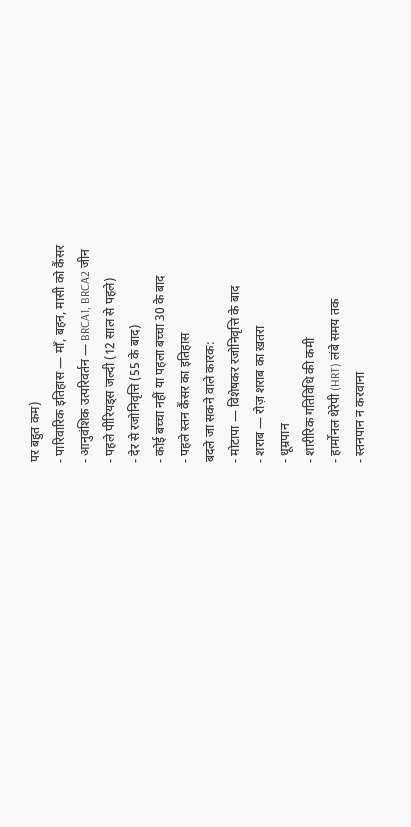पर बहुत कम)
- पारिवारिक इतिहास — माँ, बहन, मासी को कैंसर
- आनुवंशिक उत्परिवर्तन — BRCA1, BRCA2 जीन
- पहले पीरियड्स जल्दी (12 साल से पहले)
- देर से रजोनिवृत्ति (55 के बाद)
- कोई बच्चा नहीं या पहला बच्चा 30 के बाद
- पहले स्तन कैंसर का इतिहास
बदले जा सकने वाले कारक:
- मोटापा — विशेषकर रजोनिवृत्ति के बाद
- शराब — रोज़ शराब का ख़तरा
- धूम्रपान
- शारीरिक गतिविधि की कमी
- हार्मोनल थेरेपी (HRT) लंबे समय तक
- स्तनपान न करवाना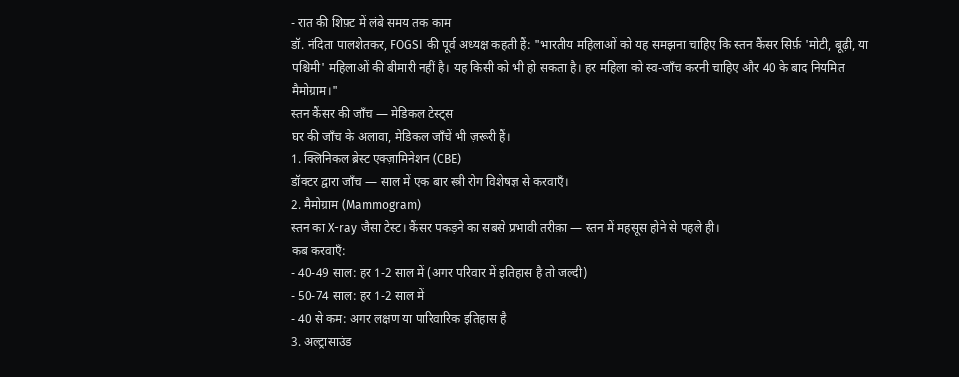- रात की शिफ़्ट में लंबे समय तक काम
डॉ. नंदिता पालशेतकर, FOGSI की पूर्व अध्यक्ष कहती हैं: "भारतीय महिलाओं को यह समझना चाहिए कि स्तन कैंसर सिर्फ़ 'मोटी, बूढ़ी, या पश्चिमी' महिलाओं की बीमारी नहीं है। यह किसी को भी हो सकता है। हर महिला को स्व-जाँच करनी चाहिए और 40 के बाद नियमित मैमोग्राम।"
स्तन कैंसर की जाँच — मेडिकल टेस्ट्स
घर की जाँच के अलावा, मेडिकल जाँचें भी ज़रूरी हैं।
1. क्लिनिकल ब्रेस्ट एक्ज़ामिनेशन (CBE)
डॉक्टर द्वारा जाँच — साल में एक बार स्त्री रोग विशेषज्ञ से करवाएँ।
2. मैमोग्राम (Mammogram)
स्तन का X-ray जैसा टेस्ट। कैंसर पकड़ने का सबसे प्रभावी तरीक़ा — स्तन में महसूस होने से पहले ही।
कब करवाएँ:
- 40-49 साल: हर 1-2 साल में (अगर परिवार में इतिहास है तो जल्दी)
- 50-74 साल: हर 1-2 साल में
- 40 से कम: अगर लक्षण या पारिवारिक इतिहास है
3. अल्ट्रासाउंड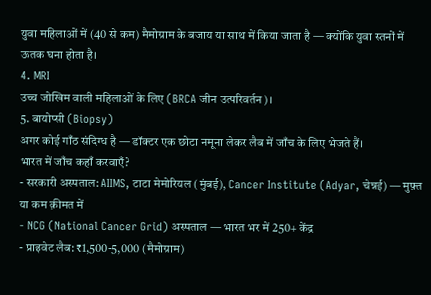युवा महिलाओं में (40 से कम) मैमोग्राम के बजाय या साथ में किया जाता है — क्योंकि युवा स्तनों में ऊतक घना होता है।
4. MRI
उच्च जोखिम वाली महिलाओं के लिए (BRCA जीन उत्परिवर्तन)।
5. बायोप्सी (Biopsy)
अगर कोई गाँठ संदिग्ध है — डॉक्टर एक छोटा नमूना लेकर लैब में जाँच के लिए भेजते हैं।
भारत में जाँच कहाँ करवाएँ?
- सरकारी अस्पताल: AIIMS, टाटा मेमोरियल (मुंबई), Cancer Institute (Adyar, चेन्नई) — मुफ़्त या कम क़ीमत में
- NCG (National Cancer Grid) अस्पताल — भारत भर में 250+ केंद्र
- प्राइवेट लैब: ₹1,500-5,000 (मैमोग्राम)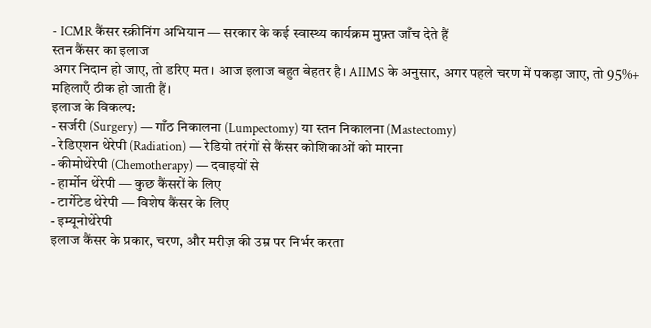- ICMR कैंसर स्क्रीनिंग अभियान — सरकार के कई स्वास्थ्य कार्यक्रम मुफ़्त जाँच देते हैं
स्तन कैंसर का इलाज
अगर निदान हो जाए, तो डरिए मत। आज इलाज बहुत बेहतर है। AIIMS के अनुसार, अगर पहले चरण में पकड़ा जाए, तो 95%+ महिलाएँ ठीक हो जाती हैं।
इलाज के विकल्प:
- सर्जरी (Surgery) — गाँठ निकालना (Lumpectomy) या स्तन निकालना (Mastectomy)
- रेडिएशन थेरेपी (Radiation) — रेडियो तरंगों से कैंसर कोशिकाओं को मारना
- कीमोथेरेपी (Chemotherapy) — दवाइयों से
- हार्मोन थेरेपी — कुछ कैंसरों के लिए
- टार्गेटेड थेरेपी — विशेष कैंसर के लिए
- इम्यूनोथेरेपी
इलाज कैंसर के प्रकार, चरण, और मरीज़ की उम्र पर निर्भर करता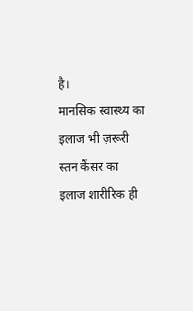है।
मानसिक स्वास्थ्य का इलाज भी ज़रूरी
स्तन कैंसर का इलाज शारीरिक ही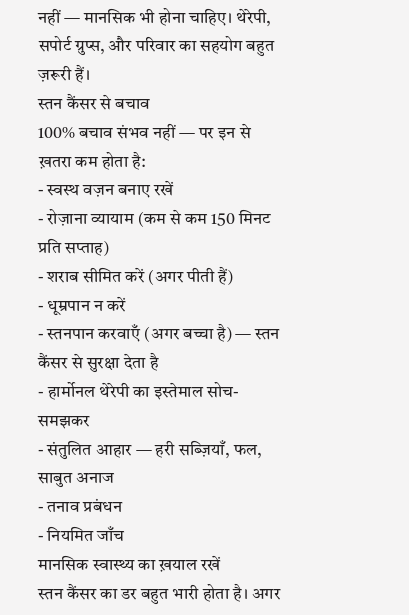नहीं — मानसिक भी होना चाहिए। थेरेपी, सपोर्ट ग्रुप्स, और परिवार का सहयोग बहुत ज़रूरी हैं।
स्तन कैंसर से बचाव
100% बचाव संभव नहीं — पर इन से ख़तरा कम होता है:
- स्वस्थ वज़न बनाए रखें
- रोज़ाना व्यायाम (कम से कम 150 मिनट प्रति सप्ताह)
- शराब सीमित करें (अगर पीती हैं)
- धूम्रपान न करें
- स्तनपान करवाएँ (अगर बच्चा है) — स्तन कैंसर से सुरक्षा देता है
- हार्मोनल थेरेपी का इस्तेमाल सोच-समझकर
- संतुलित आहार — हरी सब्ज़ियाँ, फल, साबुत अनाज
- तनाव प्रबंधन
- नियमित जाँच
मानसिक स्वास्थ्य का ख़याल रखें
स्तन कैंसर का डर बहुत भारी होता है। अगर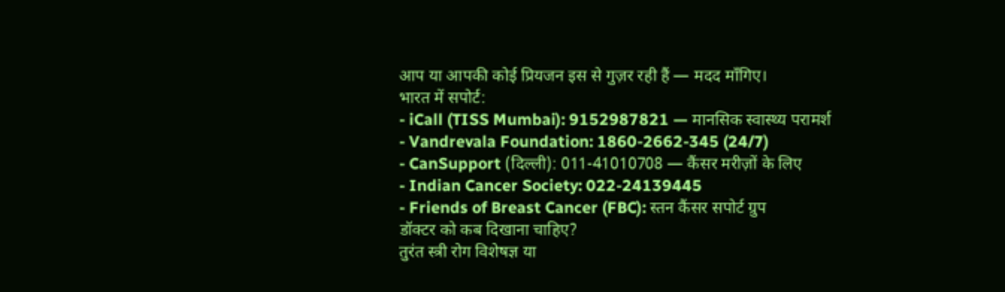आप या आपकी कोई प्रियजन इस से गुज़र रही हैं — मदद माँगिए।
भारत में सपोर्ट:
- iCall (TISS Mumbai): 9152987821 — मानसिक स्वास्थ्य परामर्श
- Vandrevala Foundation: 1860-2662-345 (24/7)
- CanSupport (दिल्ली): 011-41010708 — कैंसर मरीज़ों के लिए
- Indian Cancer Society: 022-24139445
- Friends of Breast Cancer (FBC): स्तन कैंसर सपोर्ट ग्रुप
डॉक्टर को कब दिखाना चाहिए?
तुरंत स्त्री रोग विशेषज्ञ या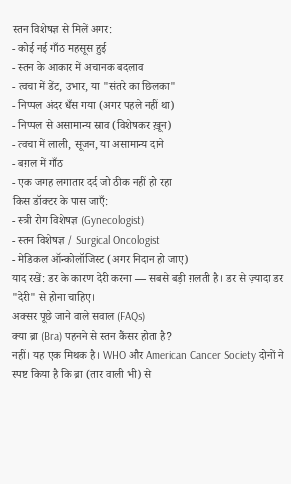स्तन विशेषज्ञ से मिलें अगर:
- कोई नई गाँठ महसूस हुई
- स्तन के आकार में अचानक बदलाव
- त्वचा में डेंट, उभार, या "संतरे का छिलका"
- निप्पल अंदर धँस गया (अगर पहले नहीं था)
- निप्पल से असामान्य स्राव (विशेषकर ख़ून)
- त्वचा में लाली, सूजन, या असामान्य दाने
- बग़ल में गाँठ
- एक जगह लगातार दर्द जो ठीक नहीं हो रहा
किस डॉक्टर के पास जाएँ:
- स्त्री रोग विशेषज्ञ (Gynecologist)
- स्तन विशेषज्ञ / Surgical Oncologist
- मेडिकल ऑन्कोलॉजिस्ट (अगर निदान हो जाए)
याद रखें: डर के कारण देरी करना — सबसे बड़ी ग़लती है। डर से ज़्यादा डर "देरी" से होना चाहिए।
अक्सर पूछे जाने वाले सवाल (FAQs)
क्या ब्रा (Bra) पहनने से स्तन कैंसर होता है?
नहीं। यह एक मिथक है। WHO और American Cancer Society दोनों ने स्पष्ट किया है कि ब्रा (तार वाली भी) से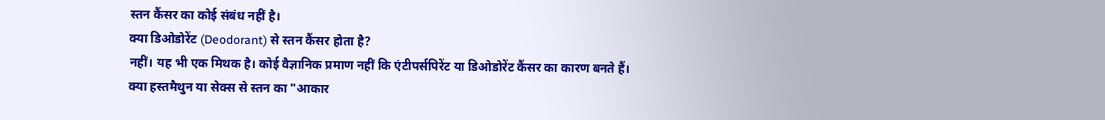स्तन कैंसर का कोई संबंध नहीं है।
क्या डिओडोरेंट (Deodorant) से स्तन कैंसर होता है?
नहीं। यह भी एक मिथक है। कोई वैज्ञानिक प्रमाण नहीं कि एंटीपर्सपिरेंट या डिओडोरेंट कैंसर का कारण बनते हैं।
क्या हस्तमैथुन या सेक्स से स्तन का "आकार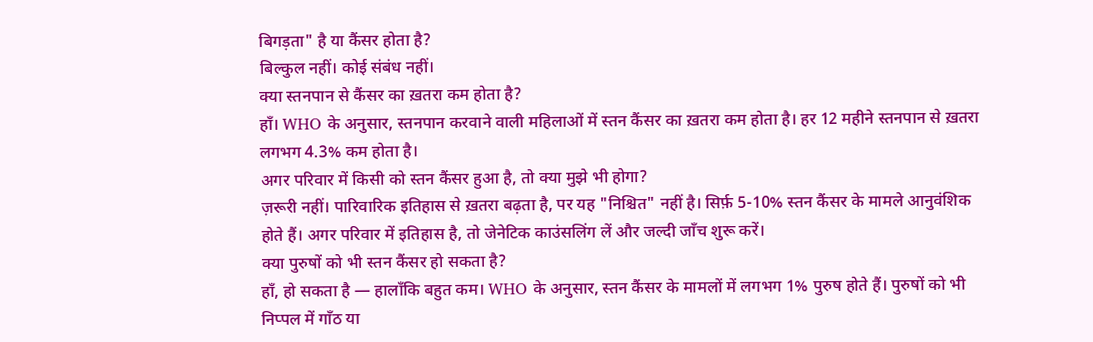बिगड़ता" है या कैंसर होता है?
बिल्कुल नहीं। कोई संबंध नहीं।
क्या स्तनपान से कैंसर का ख़तरा कम होता है?
हाँ। WHO के अनुसार, स्तनपान करवाने वाली महिलाओं में स्तन कैंसर का ख़तरा कम होता है। हर 12 महीने स्तनपान से ख़तरा लगभग 4.3% कम होता है।
अगर परिवार में किसी को स्तन कैंसर हुआ है, तो क्या मुझे भी होगा?
ज़रूरी नहीं। पारिवारिक इतिहास से ख़तरा बढ़ता है, पर यह "निश्चित" नहीं है। सिर्फ़ 5-10% स्तन कैंसर के मामले आनुवंशिक होते हैं। अगर परिवार में इतिहास है, तो जेनेटिक काउंसलिंग लें और जल्दी जाँच शुरू करें।
क्या पुरुषों को भी स्तन कैंसर हो सकता है?
हाँ, हो सकता है — हालाँकि बहुत कम। WHO के अनुसार, स्तन कैंसर के मामलों में लगभग 1% पुरुष होते हैं। पुरुषों को भी निप्पल में गाँठ या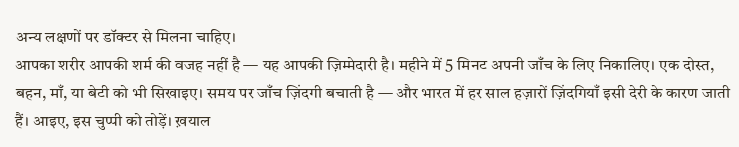अन्य लक्षणों पर डॉक्टर से मिलना चाहिए।
आपका शरीर आपकी शर्म की वजह नहीं है — यह आपकी ज़िम्मेदारी है। महीने में 5 मिनट अपनी जाँच के लिए निकालिए। एक दोस्त, बहन, माँ, या बेटी को भी सिखाइए। समय पर जाँच ज़िंदगी बचाती है — और भारत में हर साल हज़ारों ज़िंदगियाँ इसी देरी के कारण जाती हैं। आइए, इस चुप्पी को तोड़ें। ख़याल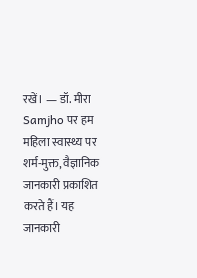रखें। — डॉ. मीरा
Samjho पर हम महिला स्वास्थ्य पर शर्म-मुक्त, वैज्ञानिक जानकारी प्रकाशित करते हैं। यह जानकारी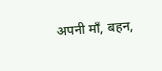अपनी माँ, बहन,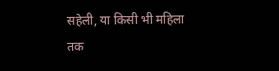सहेली, या किसी भी महिला तक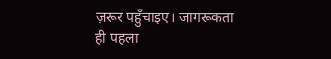ज़रूर पहुँचाइए। जागरूकता ही पहला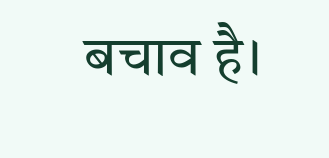बचाव है।